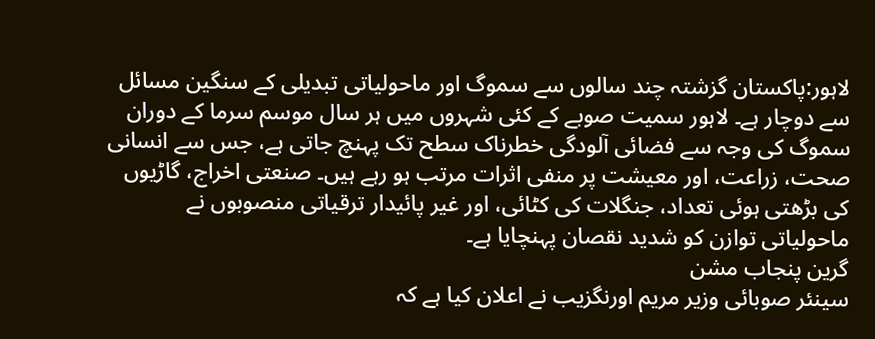لاہور:پاکستان گزشتہ چند سالوں سے سموگ اور ماحولیاتی تبدیلی کے سنگین مسائل سے دوچار ہے۔ لاہور سمیت صوبے کے کئی شہروں میں ہر سال موسم سرما کے دوران سموگ کی وجہ سے فضائی آلودگی خطرناک سطح تک پہنچ جاتی ہے، جس سے انسانی صحت، زراعت، اور معیشت پر منفی اثرات مرتب ہو رہے ہیں۔ صنعتی اخراج، گاڑیوں کی بڑھتی ہوئی تعداد، جنگلات کی کٹائی، اور غیر پائیدار ترقیاتی منصوبوں نے ماحولیاتی توازن کو شدید نقصان پہنچایا ہے۔
گرین پنجاب مشن
سینئر صوبائی وزیر مریم اورنگزیب نے اعلان کیا ہے کہ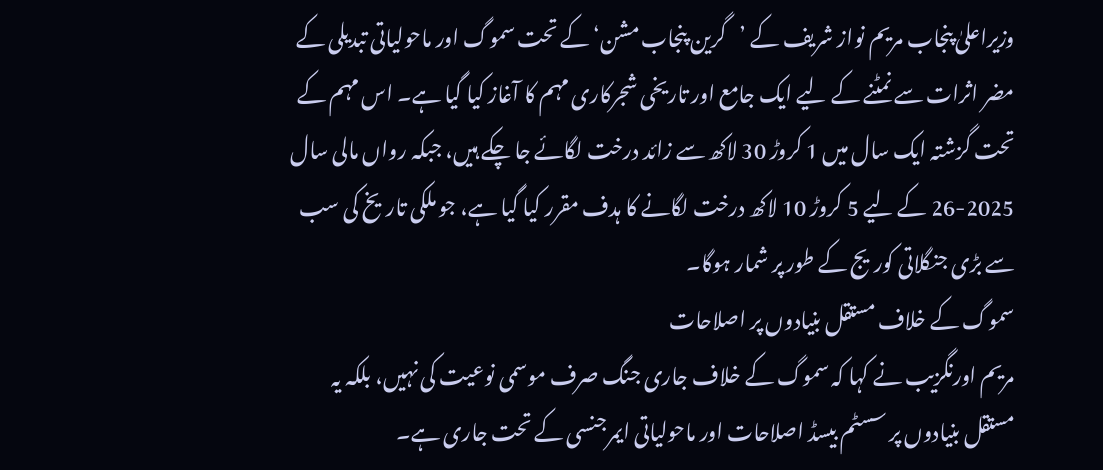وزیراعلیٰ پنجاب مریم نواز شریف کے ’گرین پنجاب مشن‘ کے تحت سموگ اور ماحولیاتی تبدیلی کے مضر اثرات سے نمٹنے کے لیے ایک جامع اور تاریخی شجرکاری مہم کا آغاز کیا گیا ہے۔ اس مہم کے تحت گزشتہ ایک سال میں 1 کروڑ 30 لاکھ سے زائد درخت لگائے جا چکے ہیں، جبکہ رواں مالی سال 2025-26 کے لیے 5 کروڑ 10 لاکھ درخت لگانے کا ہدف مقرر کیا گیا ہے، جو ملکی تاریخ کی سب سے بڑی جنگلاتی کوریج کے طور پر شمار ہوگا۔
سموگ کے خلاف مستقل بنیادوں پر اصلاحات
مریم اورنگزیب نے کہا کہ سموگ کے خلاف جاری جنگ صرف موسمی نوعیت کی نہیں، بلکہ یہ مستقل بنیادوں پر سسٹم بیسڈ اصلاحات اور ماحولیاتی ایمرجنسی کے تحت جاری ہے۔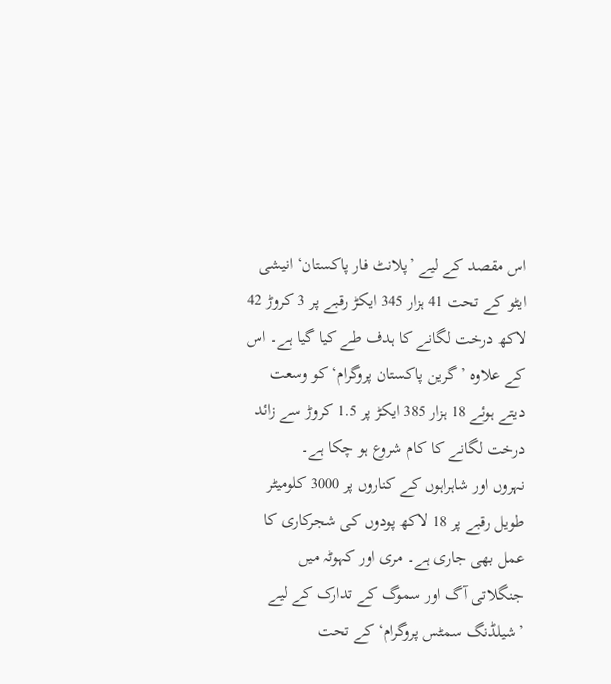اس مقصد کے لیے ’پلانٹ فار پاکستان‘ انیشی ایٹو کے تحت 41 ہزار 345 ایکڑ رقبے پر 3 کروڑ 42 لاکھ درخت لگانے کا ہدف طے کیا گیا ہے۔ اس کے علاوہ ’گرین پاکستان پروگرام‘ کو وسعت دیتے ہوئے 18 ہزار 385 ایکڑ پر 1.5 کروڑ سے زائد درخت لگانے کا کام شروع ہو چکا ہے۔
نہروں اور شاہراہوں کے کناروں پر 3000 کلومیٹر طویل رقبے پر 18 لاکھ پودوں کی شجرکاری کا عمل بھی جاری ہے۔ مری اور کہوٹہ میں جنگلاتی آگ اور سموگ کے تدارک کے لیے ’شیلڈنگ سمٹس پروگرام‘ کے تحت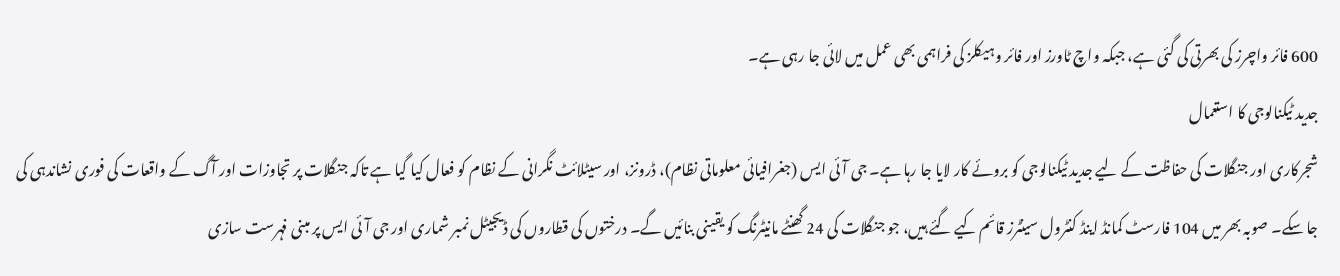600 فائر واچرز کی بھرتی کی گئی ہے، جبکہ واچ ٹاورز اور فائر وہیکلز کی فراہمی بھی عمل میں لائی جا رہی ہے۔
جدید ٹیکنالوجی کا استعمال
شجرکاری اور جنگلات کی حفاظت کے لیے جدید ٹیکنالوجی کو بروئے کار لایا جا رہا ہے۔ جی آئی ایس (جغرافیائی معلوماتی نظام)، ڈرونز، اور سیٹلائٹ نگرانی کے نظام کو فعال کیا گیا ہے تاکہ جنگلات پر تجاوزات اور آگ کے واقعات کی فوری نشاندہی کی جا سکے۔ صوبہ بھر میں 104 فارسٹ کمانڈ اینڈ کنٹرول سینٹرز قائم کیے گئے ہیں، جو جنگلات کی 24 گھنٹے مانیٹرنگ کو یقینی بنائیں گے۔ درختوں کی قطاروں کی ڈیجیٹل نمبر شماری اور جی آئی ایس پر مبنی فہرست سازی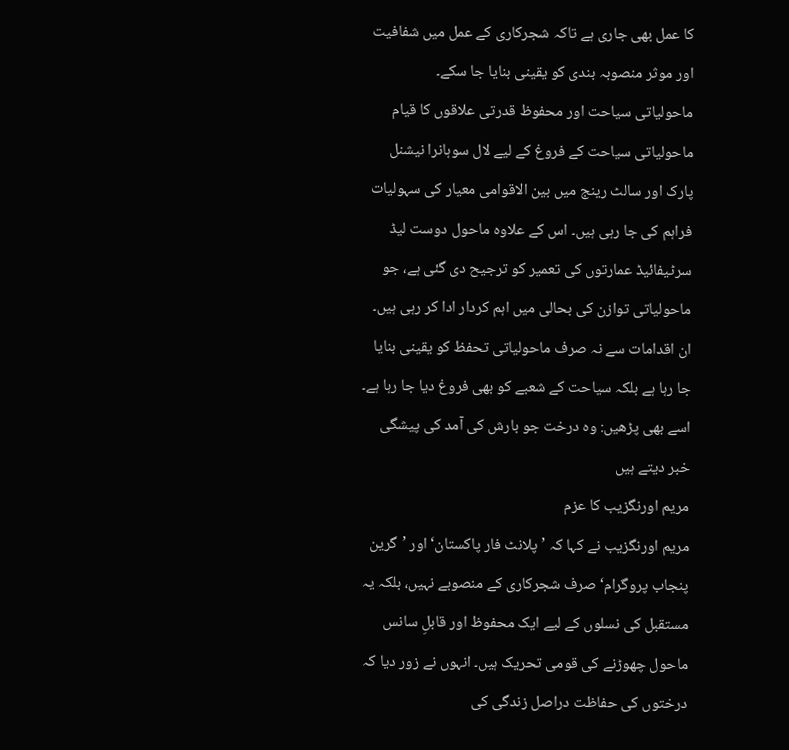کا عمل بھی جاری ہے تاکہ شجرکاری کے عمل میں شفافیت اور موثر منصوبہ بندی کو یقینی بنایا جا سکے۔
ماحولیاتی سیاحت اور محفوظ قدرتی علاقوں کا قیام
ماحولیاتی سیاحت کے فروغ کے لیے لال سوہانرا نیشنل پارک اور سالٹ رینج میں بین الاقوامی معیار کی سہولیات فراہم کی جا رہی ہیں۔ اس کے علاوہ ماحول دوست لیڈ سرٹیفائیڈ عمارتوں کی تعمیر کو ترجیح دی گئی ہے، جو ماحولیاتی توازن کی بحالی میں اہم کردار ادا کر رہی ہیں۔ ان اقدامات سے نہ صرف ماحولیاتی تحفظ کو یقینی بنایا جا رہا ہے بلکہ سیاحت کے شعبے کو بھی فروغ دیا جا رہا ہے۔
اسے بھی پڑھیں: وہ درخت جو بارش کی آمد کی پیشگی خبر دیتے ہیں
مریم اورنگزیب کا عزم
مریم اورنگزیب نے کہا کہ ’پلانٹ فار پاکستان‘ اور ’گرین پنجاب پروگرام‘ صرف شجرکاری کے منصوبے نہیں، بلکہ یہ مستقبل کی نسلوں کے لیے ایک محفوظ اور قابلِ سانس ماحول چھوڑنے کی قومی تحریک ہیں۔ انہوں نے زور دیا کہ درختوں کی حفاظت دراصل زندگی کی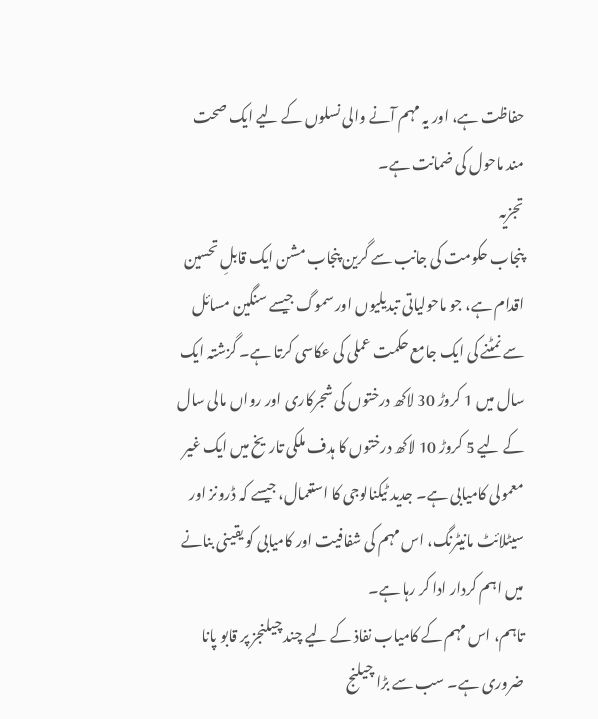حفاظت ہے، اور یہ مہم آنے والی نسلوں کے لیے ایک صحت مند ماحول کی ضمانت ہے۔
تجزیہ
پنجاب حکومت کی جانب سے گرین پنجاب مشن ایک قابلِ تحسین اقدام ہے، جو ماحولیاتی تبدیلیوں اور سموگ جیسے سنگین مسائل سے نمٹنے کی ایک جامع حکمت عملی کی عکاسی کرتا ہے۔ گزشتہ ایک سال میں 1 کروڑ 30 لاکھ درختوں کی شجرکاری اور رواں مالی سال کے لیے 5 کروڑ 10 لاکھ درختوں کا ہدف ملکی تاریخ میں ایک غیر معمولی کامیابی ہے۔ جدید ٹیکنالوجی کا استعمال، جیسے کہ ڈرونز اور سیٹلائٹ مانیٹرنگ، اس مہم کی شفافیت اور کامیابی کو یقینی بنانے میں اہم کردار ادا کر رہا ہے۔
تاہم، اس مہم کے کامیاب نفاذ کے لیے چند چیلنجز پر قابو پانا ضروری ہے۔ سب سے بڑا چیلنج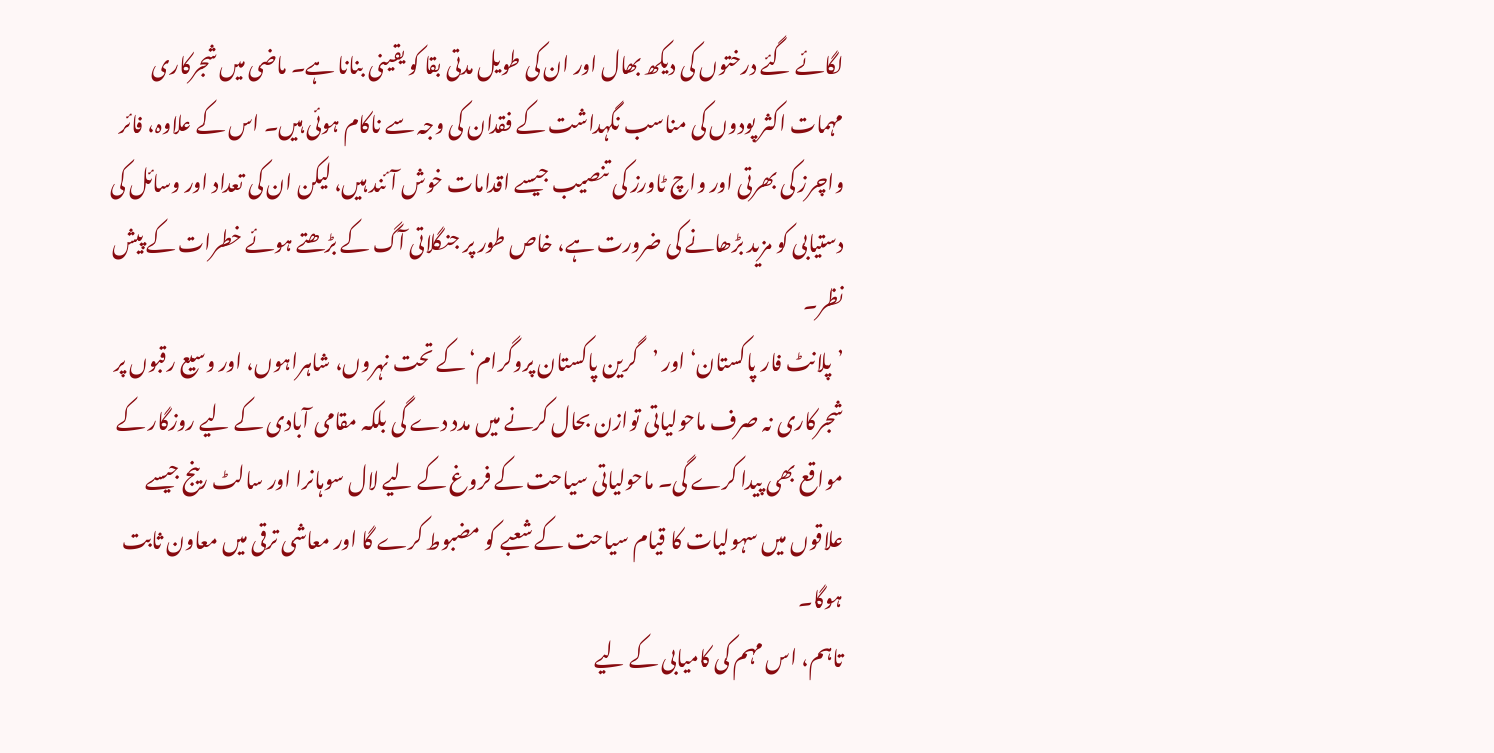لگائے گئے درختوں کی دیکھ بھال اور ان کی طویل مدتی بقا کو یقینی بنانا ہے۔ ماضی میں شجرکاری مہمات اکثر پودوں کی مناسب نگہداشت کے فقدان کی وجہ سے ناکام ہوئی ہیں۔ اس کے علاوہ، فائر واچرز کی بھرتی اور واچ ٹاورز کی تنصیب جیسے اقدامات خوش آئند ہیں، لیکن ان کی تعداد اور وسائل کی دستیابی کو مزید بڑھانے کی ضرورت ہے، خاص طور پر جنگلاتی آگ کے بڑھتے ہوئے خطرات کے پیش نظر۔
’پلانٹ فار پاکستان‘ اور ’گرین پاکستان پروگرام‘ کے تحت نہروں، شاہراہوں، اور وسیع رقبوں پر شجرکاری نہ صرف ماحولیاتی توازن بحال کرنے میں مدد دے گی بلکہ مقامی آبادی کے لیے روزگار کے مواقع بھی پیدا کرے گی۔ ماحولیاتی سیاحت کے فروغ کے لیے لال سوہانرا اور سالٹ رینج جیسے علاقوں میں سہولیات کا قیام سیاحت کے شعبے کو مضبوط کرے گا اور معاشی ترقی میں معاون ثابت ہوگا۔
تاہم، اس مہم کی کامیابی کے لیے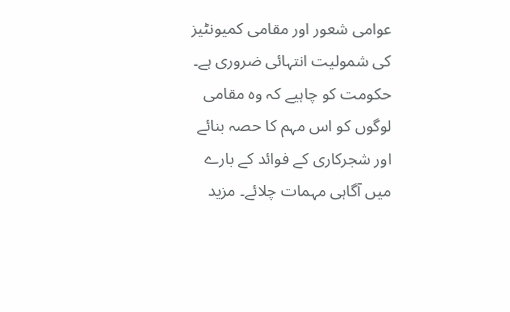عوامی شعور اور مقامی کمیونٹیز کی شمولیت انتہائی ضروری ہے۔ حکومت کو چاہیے کہ وہ مقامی لوگوں کو اس مہم کا حصہ بنائے اور شجرکاری کے فوائد کے بارے میں آگاہی مہمات چلائے۔ مزید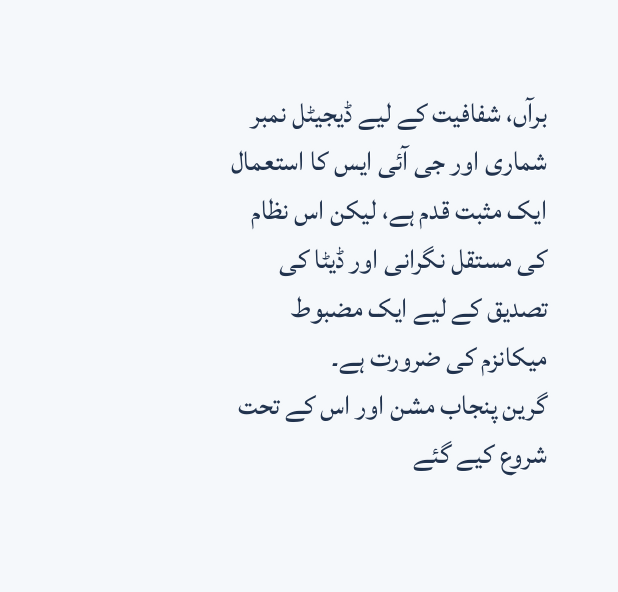برآں، شفافیت کے لیے ڈیجیٹل نمبر شماری اور جی آئی ایس کا استعمال ایک مثبت قدم ہے، لیکن اس نظام کی مستقل نگرانی اور ڈیٹا کی تصدیق کے لیے ایک مضبوط میکانزم کی ضرورت ہے۔
گرین پنجاب مشن اور اس کے تحت شروع کیے گئے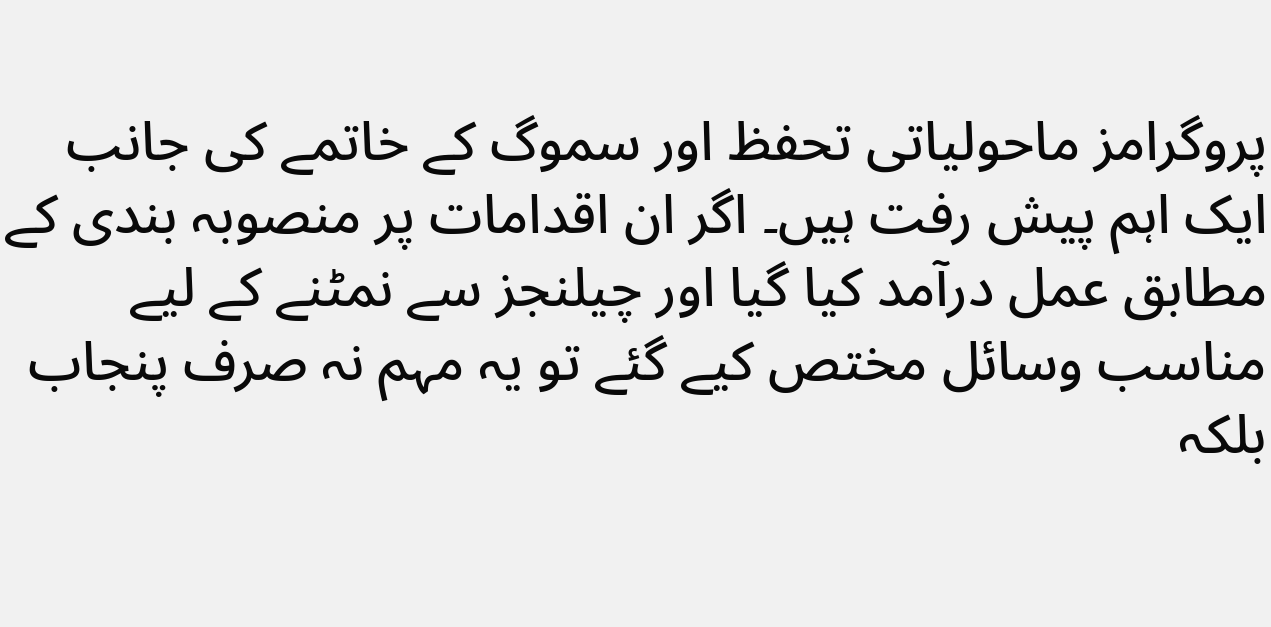پروگرامز ماحولیاتی تحفظ اور سموگ کے خاتمے کی جانب ایک اہم پیش رفت ہیں۔ اگر ان اقدامات پر منصوبہ بندی کے مطابق عمل درآمد کیا گیا اور چیلنجز سے نمٹنے کے لیے مناسب وسائل مختص کیے گئے تو یہ مہم نہ صرف پنجاب بلکہ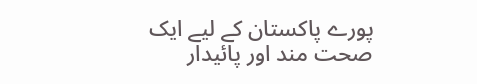پورے پاکستان کے لیے ایک صحت مند اور پائیدار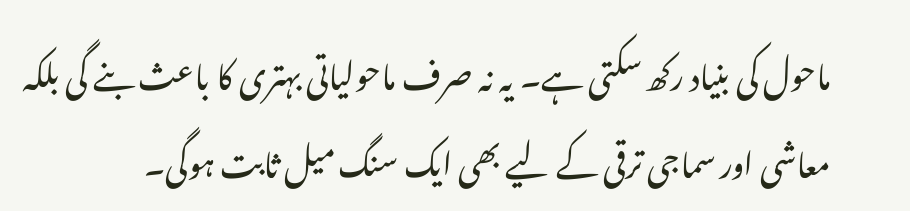ماحول کی بنیاد رکھ سکتی ہے۔ یہ نہ صرف ماحولیاتی بہتری کا باعث بنے گی بلکہ معاشی اور سماجی ترقی کے لیے بھی ایک سنگ میل ثابت ہوگی۔